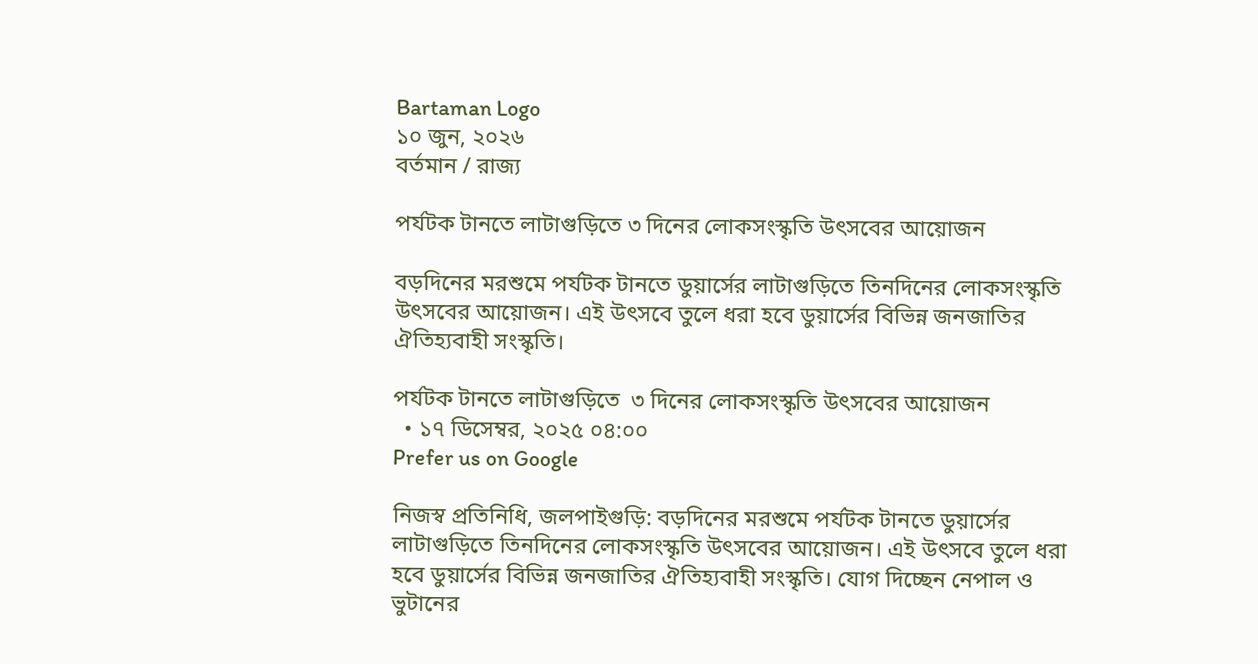Bartaman Logo
১০ জুন, ২০২৬
বর্তমান / রাজ্য

পর্যটক টানতে লাটাগুড়িতে ৩ দিনের লোকসংস্কৃতি উৎসবের আয়োজন

বড়দিনের মরশুমে পর্যটক টানতে ডুয়ার্সের লাটাগুড়িতে তিনদিনের লোকসংস্কৃতি উৎসবের আয়োজন। এই উৎসবে তুলে ধরা হবে ডুয়ার্সের বিভিন্ন জনজাতির ঐতিহ্যবাহী সংস্কৃতি।

পর্যটক টানতে লাটাগুড়িতে  ৩ দিনের লোকসংস্কৃতি উৎসবের আয়োজন
  • ১৭ ডিসেম্বর, ২০২৫ ০৪:০০
Prefer us on Google

নিজস্ব প্রতিনিধি, জলপাইগুড়ি: বড়দিনের মরশুমে পর্যটক টানতে ডুয়ার্সের লাটাগুড়িতে তিনদিনের লোকসংস্কৃতি উৎসবের আয়োজন। এই উৎসবে তুলে ধরা হবে ডুয়ার্সের বিভিন্ন জনজাতির ঐতিহ্যবাহী সংস্কৃতি। যোগ দিচ্ছেন নেপাল ও ভুটানের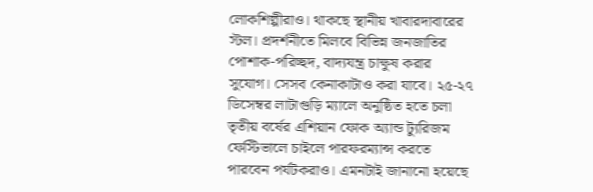লোকশিল্পীরাও। থাকছে স্থানীয় খাবারদাবারের স্টল। প্রদর্শনীতে মিলবে বিভিন্ন জনজাতির পোশাক-পরিচ্ছদ, বাদ্যযন্ত্র চাক্ষুষ করার সুযোগ। সেসব কেনাকাটাও করা যাবে। ২৫-২৭ ডিসেম্বর লাটাগুড়ি ম্যালে অনুষ্ঠিত হতে চলা তৃতীয় বর্ষের এশিয়ান ফোক অ্যান্ড ট্যুরিজম ফেস্টিভালে চাইলে পারফরম্যান্স করতে পারবেন পর্যটকরাও। এমনটাই জানানো হয়েছে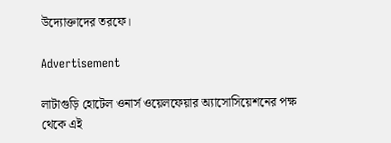উদ্যোক্তাদের তরফে।

Advertisement

লাটাগুড়ি হোটেল ওনার্স ওয়েলফেয়ার অ্যাসোসিয়েশনের পক্ষ থেকে এই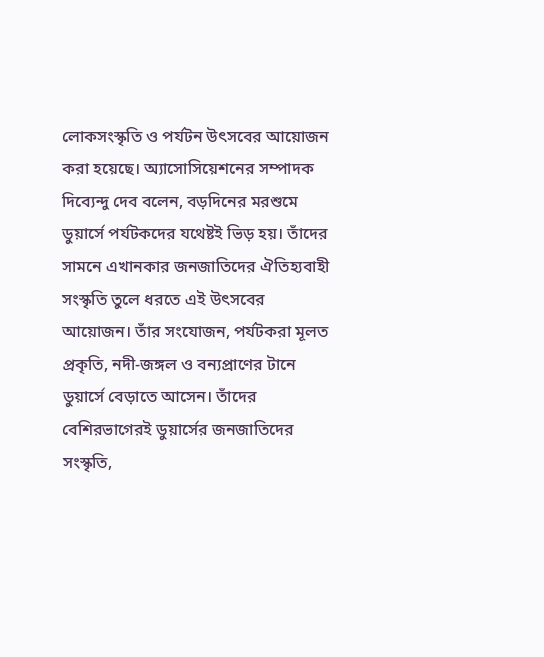লোকসংস্কৃতি ও পর্যটন উৎসবের আয়োজন করা হয়েছে। অ্যাসোসিয়েশনের সম্পাদক দিব্যেন্দু দেব বলেন, বড়দিনের মরশুমে ডুয়ার্সে পর্যটকদের যথেষ্টই ভিড় হয়। তাঁদের সামনে এখানকার জনজাতিদের ঐতিহ্যবাহী সংস্কৃতি তুলে ধরতে এই উৎসবের আয়োজন। তাঁর সংযোজন, পর্যটকরা মূলত প্রকৃতি, নদী-জঙ্গল ও বন্যপ্রাণের টানে ডুয়ার্সে বেড়াতে আসেন। তাঁদের বেশিরভাগেরই ডুয়ার্সের জনজাতিদের সংস্কৃতি,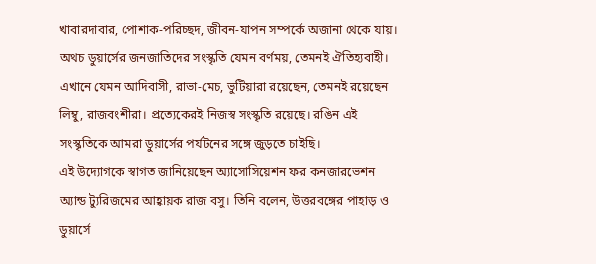খাবারদাবার, পোশাক-পরিচ্ছদ, জীবন-যাপন সম্পর্কে অজানা থেকে যায়। অথচ ডুয়ার্সের জনজাতিদের সংস্কৃতি যেমন বর্ণময়, তেমনই ঐতিহ্যবাহী। এখানে যেমন আদিবাসী, রাভা-মেচ, ভুটিয়ারা রয়েছেন, তেমনই রয়েছেন লিম্বু, রাজবংশীরা। প্রত্যেকেরই নিজস্ব সংস্কৃতি রয়েছে। রঙিন এই সংস্কৃতিকে আমরা ডুয়ার্সের পর্যটনের সঙ্গে জুড়তে চাইছি।
এই উদ্যোগকে স্বাগত জানিয়েছেন অ্যাসোসিয়েশন ফর কনজারভেশন অ্যান্ড ট্যুরিজমের আহ্বায়ক রাজ বসু। তিনি বলেন, উত্তরবঙ্গের পাহাড় ও ডুয়ার্সে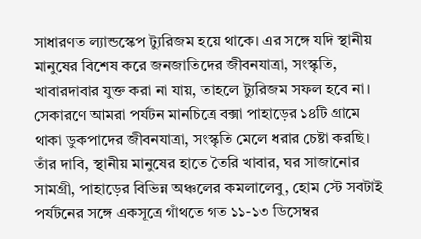সাধারণত ল্যান্ডস্কেপ ট্যুরিজম হয়ে থাকে। এর সঙ্গে যদি স্থানীয় মানুষের বিশেষ করে জনজাতিদের জীবনযাত্রা, সংস্কৃতি, খাবারদাবার যুক্ত করা না যায়, তাহলে ট্যুরিজম সফল হবে না। সেকারণে আমরা পর্যটন মানচিত্রে বক্সা পাহাড়ের ১৪টি গ্রামে থাকা ডুকপাদের জীবনযাত্রা, সংস্কৃতি মেলে ধরার চেষ্টা করছি। তাঁর দাবি, স্থানীয় মানুষের হাতে তৈরি খাবার, ঘর সাজানোর সামগ্রী, পাহাড়ের বিভিন্ন অঞ্চলের কমলালেবু, হোম স্টে সবটাই পর্যটনের সঙ্গে একসূত্রে গাঁথতে গত ১১-১৩ ডিসেম্বর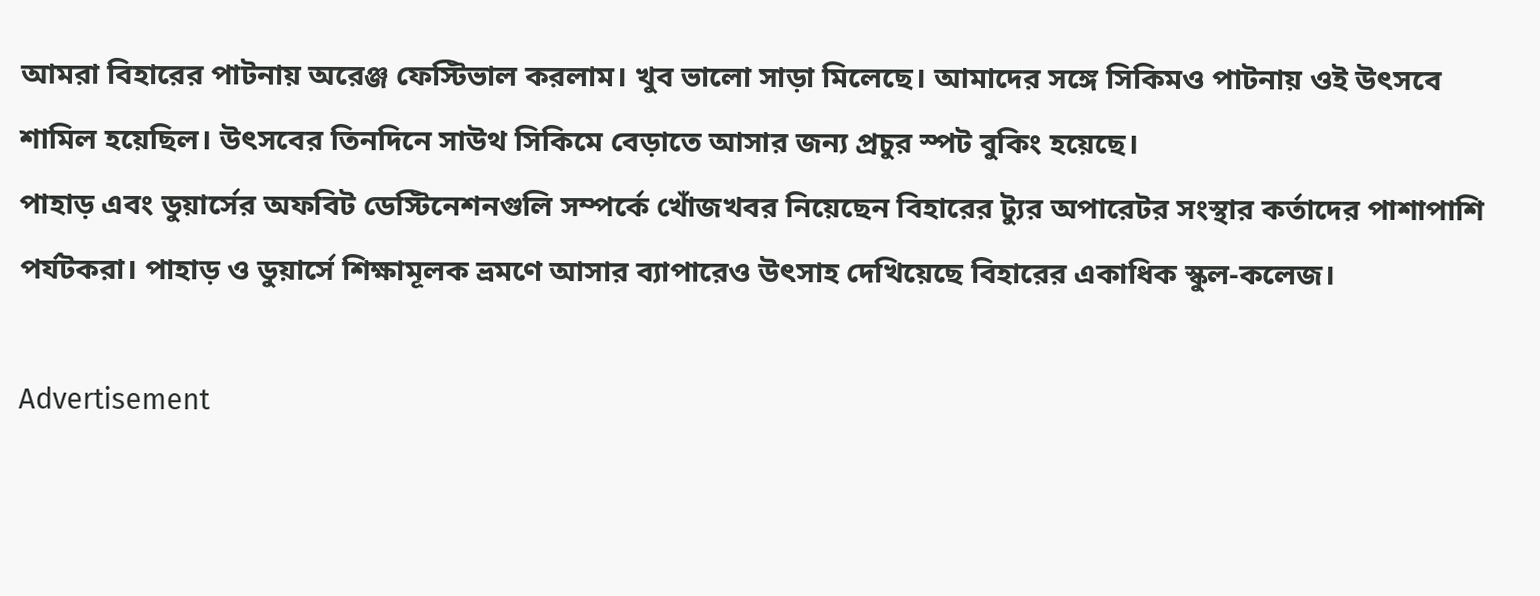আমরা বিহারের পাটনায় অরেঞ্জ ফেস্টিভাল করলাম। খুব ভালো সাড়া মিলেছে। আমাদের সঙ্গে সিকিমও পাটনায় ওই উৎসবে শামিল হয়েছিল। উৎসবের তিনদিনে সাউথ সিকিমে বেড়াতে আসার জন্য প্রচুর স্পট বুকিং হয়েছে।
পাহাড় এবং ডুয়ার্সের অফবিট ডেস্টিনেশনগুলি সম্পর্কে খোঁজখবর নিয়েছেন বিহারের ট্যুর অপারেটর সংস্থার কর্তাদের পাশাপাশি পর্যটকরা। পাহাড় ও ডুয়ার্সে শিক্ষামূলক ভ্রমণে আসার ব্যাপারেও উৎসাহ দেখিয়েছে বিহারের একাধিক স্কুল-কলেজ।

Advertisement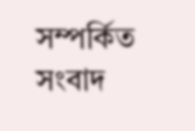সম্পর্কিত সংবাদ